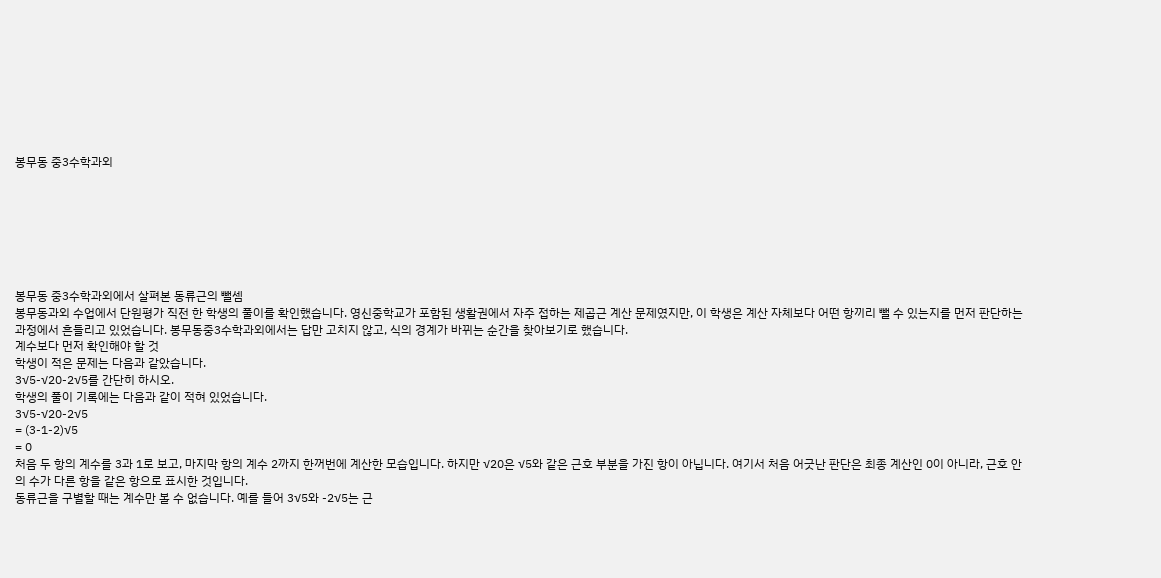봉무동 중3수학과외







봉무동 중3수학과외에서 살펴본 동류근의 뺄셈
봉무동과외 수업에서 단원평가 직전 한 학생의 풀이를 확인했습니다. 영신중학교가 포함된 생활권에서 자주 접하는 제곱근 계산 문제였지만, 이 학생은 계산 자체보다 어떤 항끼리 뺄 수 있는지를 먼저 판단하는 과정에서 흔들리고 있었습니다. 봉무동중3수학과외에서는 답만 고치지 않고, 식의 경계가 바뀌는 순간을 찾아보기로 했습니다.
계수보다 먼저 확인해야 할 것
학생이 적은 문제는 다음과 같았습니다.
3√5-√20-2√5를 간단히 하시오.
학생의 풀이 기록에는 다음과 같이 적혀 있었습니다.
3√5-√20-2√5
= (3-1-2)√5
= 0
처음 두 항의 계수를 3과 1로 보고, 마지막 항의 계수 2까지 한꺼번에 계산한 모습입니다. 하지만 √20은 √5와 같은 근호 부분을 가진 항이 아닙니다. 여기서 처음 어긋난 판단은 최종 계산인 0이 아니라, 근호 안의 수가 다른 항을 같은 항으로 표시한 것입니다.
동류근을 구별할 때는 계수만 볼 수 없습니다. 예를 들어 3√5와 -2√5는 근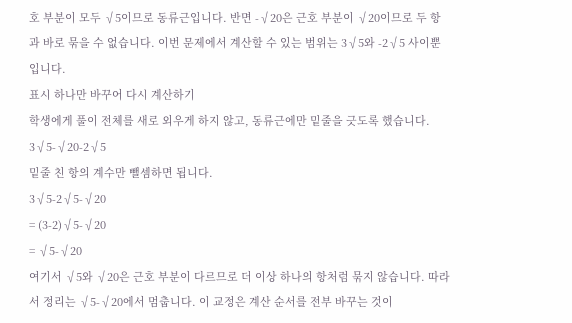호 부분이 모두 √5이므로 동류근입니다. 반면 -√20은 근호 부분이 √20이므로 두 항과 바로 묶을 수 없습니다. 이번 문제에서 계산할 수 있는 범위는 3√5와 -2√5 사이뿐입니다.
표시 하나만 바꾸어 다시 계산하기
학생에게 풀이 전체를 새로 외우게 하지 않고, 동류근에만 밑줄을 긋도록 했습니다.
3√5-√20-2√5
밑줄 친 항의 계수만 뺄셈하면 됩니다.
3√5-2√5-√20
= (3-2)√5-√20
= √5-√20
여기서 √5와 √20은 근호 부분이 다르므로 더 이상 하나의 항처럼 묶지 않습니다. 따라서 정리는 √5-√20에서 멈춥니다. 이 교정은 계산 순서를 전부 바꾸는 것이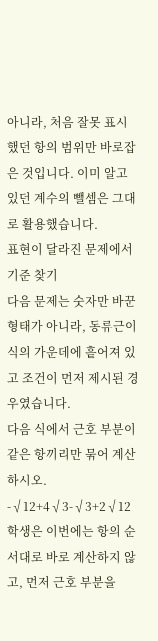아니라, 처음 잘못 표시했던 항의 범위만 바로잡은 것입니다. 이미 알고 있던 계수의 뺄셈은 그대로 활용했습니다.
표현이 달라진 문제에서 기준 찾기
다음 문제는 숫자만 바꾼 형태가 아니라, 동류근이 식의 가운데에 흩어져 있고 조건이 먼저 제시된 경우였습니다.
다음 식에서 근호 부분이 같은 항끼리만 묶어 계산하시오.
-√12+4√3-√3+2√12
학생은 이번에는 항의 순서대로 바로 계산하지 않고, 먼저 근호 부분을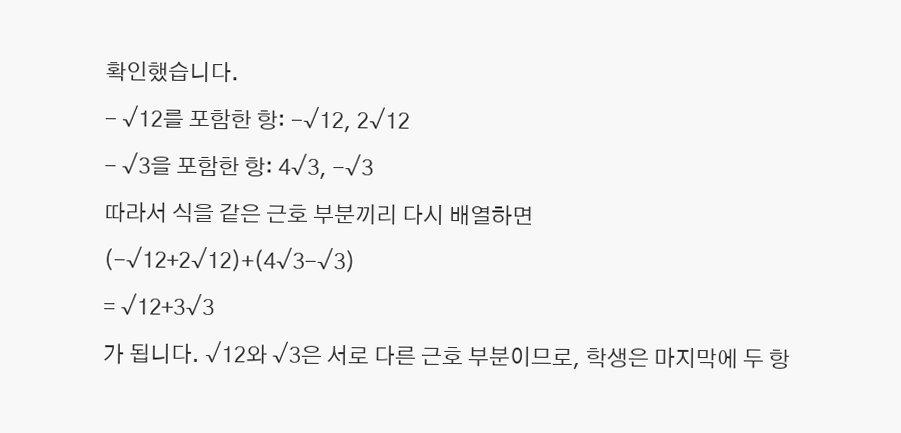확인했습니다.
- √12를 포함한 항: -√12, 2√12
- √3을 포함한 항: 4√3, -√3
따라서 식을 같은 근호 부분끼리 다시 배열하면
(-√12+2√12)+(4√3-√3)
= √12+3√3
가 됩니다. √12와 √3은 서로 다른 근호 부분이므로, 학생은 마지막에 두 항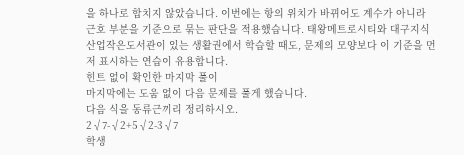을 하나로 합치지 않았습니다. 이번에는 항의 위치가 바뀌어도 계수가 아니라 근호 부분을 기준으로 묶는 판단을 적용했습니다. 태왕메트로시티와 대구지식산업작은도서관이 있는 생활권에서 학습할 때도, 문제의 모양보다 이 기준을 먼저 표시하는 연습이 유용합니다.
힌트 없이 확인한 마지막 풀이
마지막에는 도움 없이 다음 문제를 풀게 했습니다.
다음 식을 동류근끼리 정리하시오.
2√7-√2+5√2-3√7
학생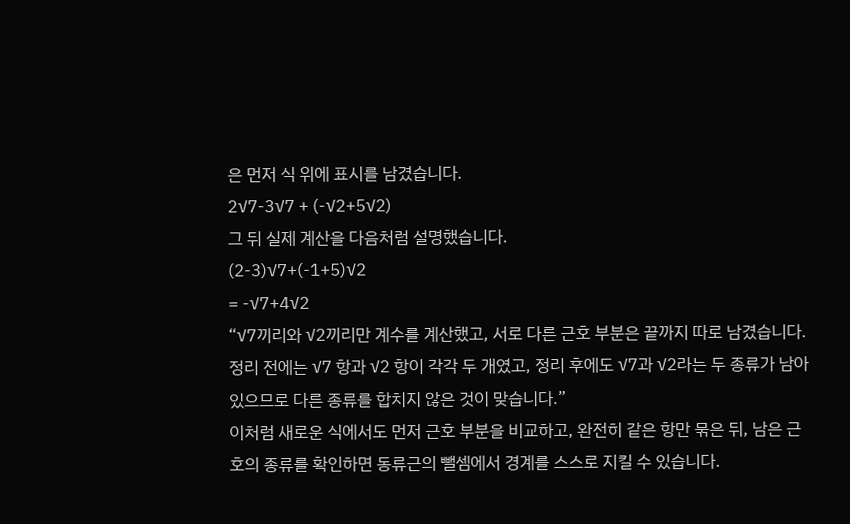은 먼저 식 위에 표시를 남겼습니다.
2√7-3√7 + (-√2+5√2)
그 뒤 실제 계산을 다음처럼 설명했습니다.
(2-3)√7+(-1+5)√2
= -√7+4√2
“√7끼리와 √2끼리만 계수를 계산했고, 서로 다른 근호 부분은 끝까지 따로 남겼습니다. 정리 전에는 √7 항과 √2 항이 각각 두 개였고, 정리 후에도 √7과 √2라는 두 종류가 남아 있으므로 다른 종류를 합치지 않은 것이 맞습니다.”
이처럼 새로운 식에서도 먼저 근호 부분을 비교하고, 완전히 같은 항만 묶은 뒤, 남은 근호의 종류를 확인하면 동류근의 뺄셈에서 경계를 스스로 지킬 수 있습니다.